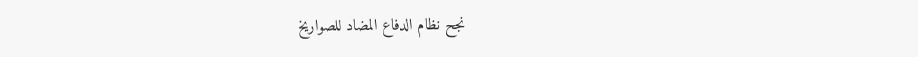نجح نظام الدفاع المضاد للصواريخ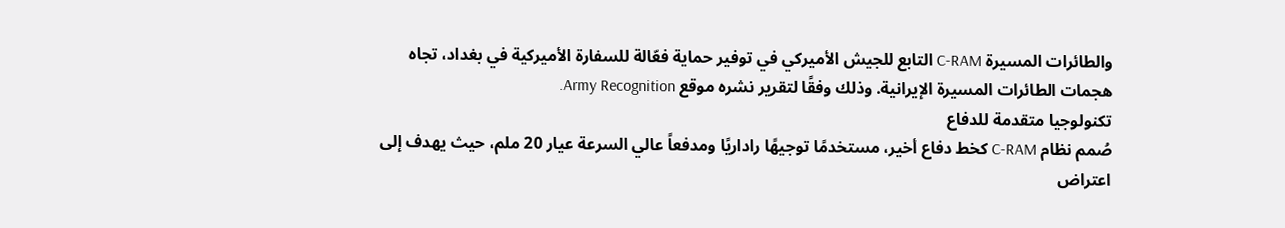والطائرات المسيرة C-RAM التابع للجيش الأميركي في توفير حماية فعّالة للسفارة الأميركية في بغداد، تجاه هجمات الطائرات المسيرة الإيرانية. وذلك وفقًا لتقرير نشره موقع Army Recognition.
تكنولوجيا متقدمة للدفاع
صُمم نظام C-RAM كخط دفاع أخير، مستخدمًا توجيهًا راداريًا ومدفعاً عالي السرعة عيار 20 ملم، حيث يهدف إلى اعتراض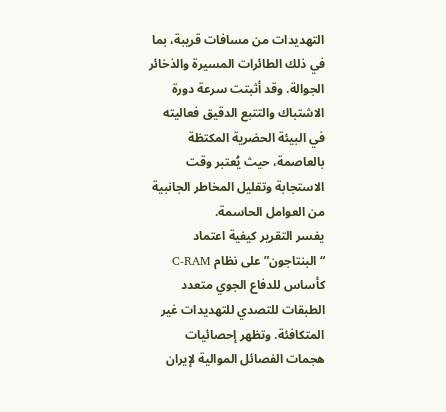التهديدات من مسافات قريبة، بما في ذلك الطائرات المسيرة والذخائر الجوالة. وقد أثبتت سرعة دورة الاشتباك والتتبع الدقيق فعاليته في البيئة الحضرية المكتظة بالعاصمة، حيث يُعتبر وقت الاستجابة وتقليل المخاطر الجانبية من العوامل الحاسمة.
يفسر التقرير كيفية اعتماد “البنتاجون” على نظام C-RAM كأساس للدفاع الجوي متعدد الطبقات للتصدي للتهديدات غير المتكافئة. وتظهر إحصائيات هجمات الفصائل الموالية لإيران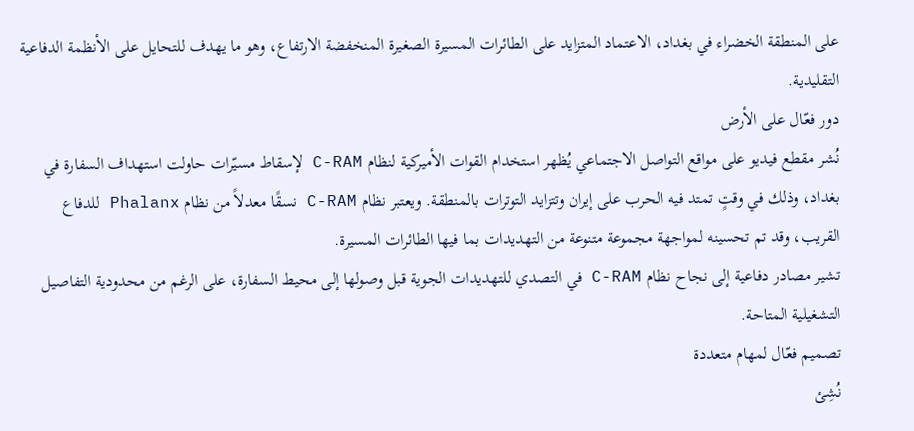على المنطقة الخضراء في بغداد، الاعتماد المتزايد على الطائرات المسيرة الصغيرة المنخفضة الارتفاع، وهو ما يهدف للتحايل على الأنظمة الدفاعية التقليدية.
دور فعّال على الأرض
نُشر مقطع فيديو على مواقع التواصل الاجتماعي يُظهر استخدام القوات الأميركية لنظام C-RAM لإسقاط مسيّرات حاولت استهداف السفارة في بغداد، وذلك في وقتٍ تمتد فيه الحرب على إيران وتتزايد التوترات بالمنطقة. ويعتبر نظام C-RAM نسقًا معدلاً من نظام Phalanx للدفاع القريب، وقد تم تحسينه لمواجهة مجموعة متنوعة من التهديدات بما فيها الطائرات المسيرة.
تشير مصادر دفاعية إلى نجاح نظام C-RAM في التصدي للتهديدات الجوية قبل وصولها إلى محيط السفارة، على الرغم من محدودية التفاصيل التشغيلية المتاحة.
تصميم فعّال لمهام متعددة
نُشِئ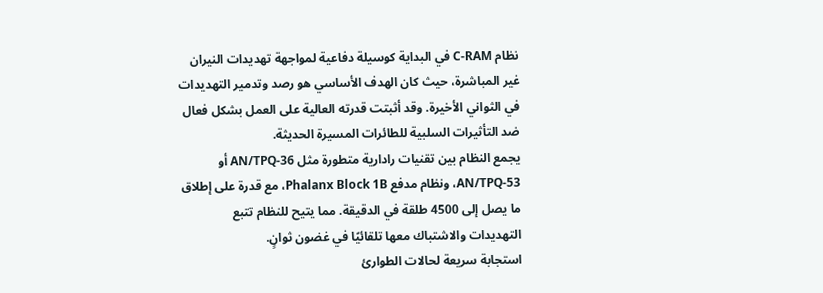نظام C-RAM في البداية كوسيلة دفاعية لمواجهة تهديدات النيران غير المباشرة، حيث كان الهدف الأساسي هو رصد وتدمير التهديدات في الثواني الأخيرة. وقد أثبتت قدرته العالية على العمل بشكل فعال ضد التأثيرات السلبية للطائرات المسيرة الحديثة.
يجمع النظام بين تقنيات رادارية متطورة مثل AN/TPQ-36 أو AN/TPQ-53، ونظام مدفع Phalanx Block 1B، مع قدرة على إطلاق ما يصل إلى 4500 طلقة في الدقيقة. مما يتيح للنظام تتبع التهديدات والاشتباك معها تلقائيًا في غضون ثوانٍ.
استجابة سريعة لحالات الطوارئ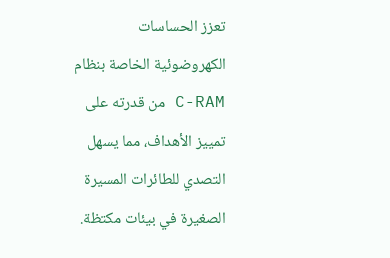تعزز الحساسات الكهروضوئية الخاصة بنظام C-RAM من قدرته على تمييز الأهداف، مما يسهل التصدي للطائرات المسيرة الصغيرة في بيئات مكتظة.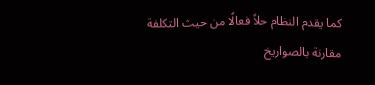كما يقدم النظام حلاً فعالًا من حيث التكلفة مقارنة بالصواريخ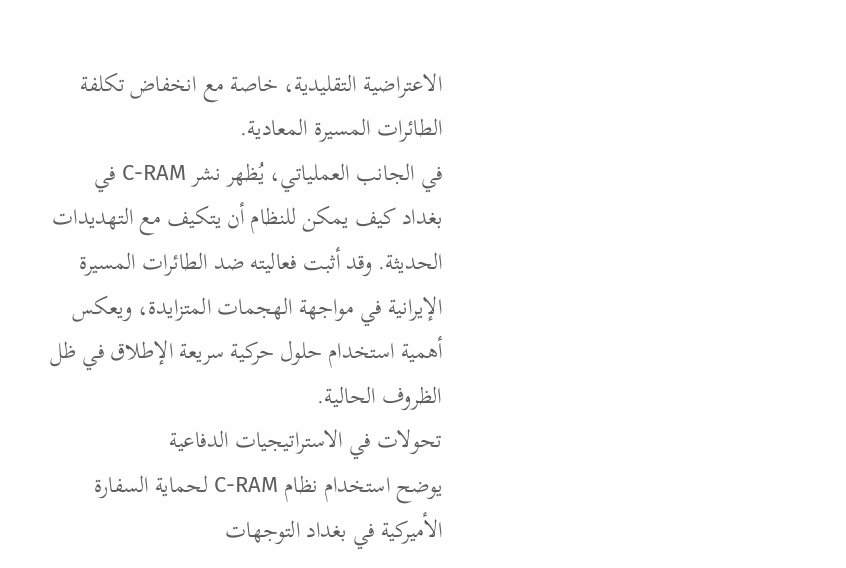الاعتراضية التقليدية، خاصة مع انخفاض تكلفة الطائرات المسيرة المعادية.
في الجانب العملياتي، يُظهر نشر C-RAM في بغداد كيف يمكن للنظام أن يتكيف مع التهديدات الحديثة. وقد أثبت فعاليته ضد الطائرات المسيرة الإيرانية في مواجهة الهجمات المتزايدة، ويعكس أهمية استخدام حلول حركية سريعة الإطلاق في ظل الظروف الحالية.
تحولات في الاستراتيجيات الدفاعية
يوضح استخدام نظام C-RAM لحماية السفارة الأميركية في بغداد التوجهات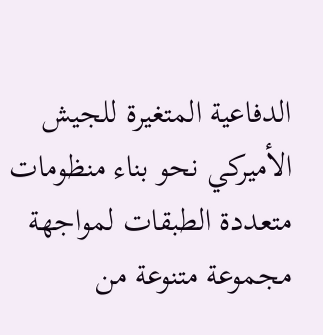الدفاعية المتغيرة للجيش الأميركي نحو بناء منظومات متعددة الطبقات لمواجهة مجموعة متنوعة من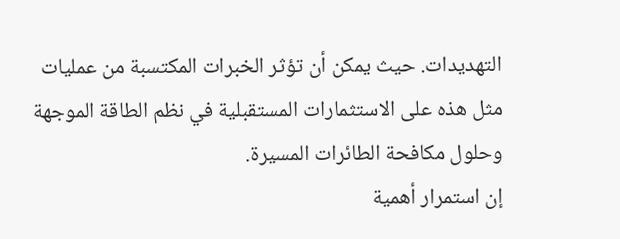التهديدات. حيث يمكن أن تؤثر الخبرات المكتسبة من عمليات مثل هذه على الاستثمارات المستقبلية في نظم الطاقة الموجهة وحلول مكافحة الطائرات المسيرة.
إن استمرار أهمية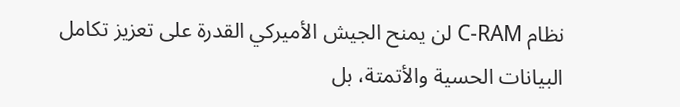نظام C-RAM لن يمنح الجيش الأميركي القدرة على تعزيز تكامل البيانات الحسية والأتمتة، بل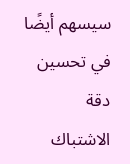سيسهم أيضًا في تحسين دقة الاشتباك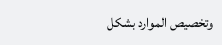وتخصيص الموارد بشكل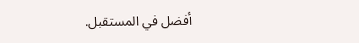أفضل في المستقبل.